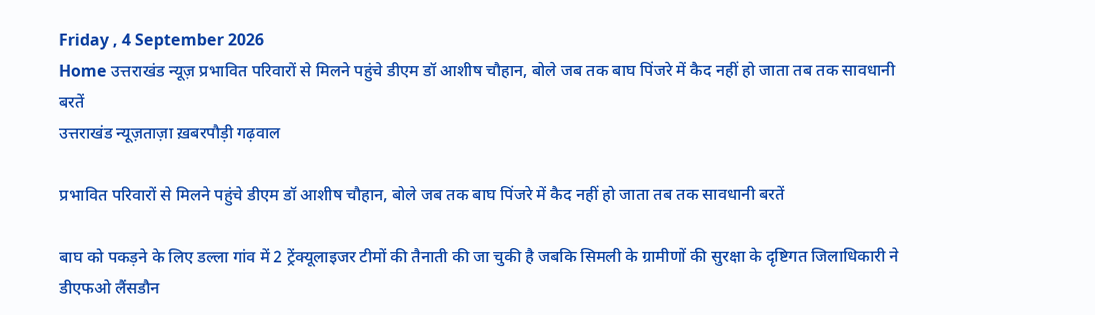Friday , 4 September 2026
Home उत्तराखंड न्यूज़ प्रभावित परिवारों से मिलने पहुंचे डीएम डॉ आशीष चौहान, बोले जब तक बाघ पिंजरे में कैद नहीं हो जाता तब तक सावधानी बरतें
उत्तराखंड न्यूज़ताज़ा ख़बरपौड़ी गढ़वाल

प्रभावित परिवारों से मिलने पहुंचे डीएम डॉ आशीष चौहान, बोले जब तक बाघ पिंजरे में कैद नहीं हो जाता तब तक सावधानी बरतें

बाघ को पकड़ने के लिए डल्ला गांव में 2 ट्रेंक्यूलाइजर टीमों की तैनाती की जा चुकी है जबकि सिमली के ग्रामीणों की सुरक्षा के दृष्टिगत जिलाधिकारी ने डीएफओ लैंसडौन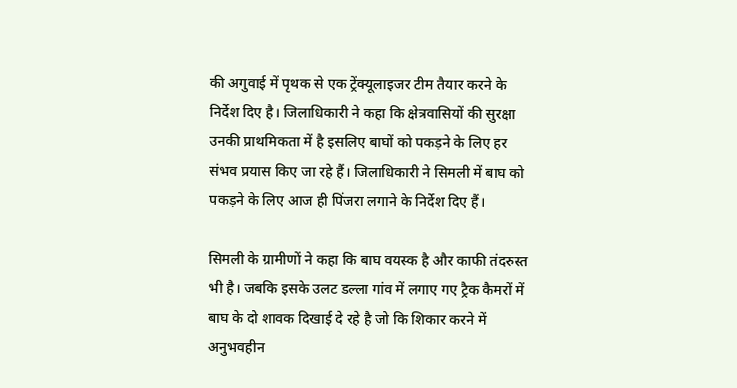की अगुवाई में पृथक से एक ट्रेंक्यूलाइजर टीम तैयार करने के निर्देश दिए है। जिलाधिकारी ने कहा कि क्षेत्रवासियों की सुरक्षा उनकी प्राथमिकता में है इसलिए बाघों को पकड़ने के लिए हर संभव प्रयास किए जा रहे हैं। जिलाधिकारी ने सिमली में बाघ को पकड़ने के लिए आज ही पिंजरा लगाने के निर्देश दिए हैं।

सिमली के ग्रामीणों ने कहा कि बाघ वयस्क है और काफी तंदरुस्त भी है। जबकि इसके उलट डल्ला गांव में लगाए गए ट्रैक कैमरों में बाघ के दो शावक दिखाई दे रहे है जो कि शिकार करने में अनुभवहीन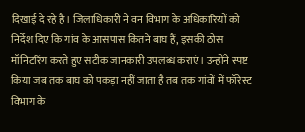दिखाई दे रहे है। जिलाधिकारी ने वन विभाग के अधिकारियों को निर्देश दिए कि गांव के आसपास कितने बाघ हैं, इसकी ठोस मॉनिटरिंग करते हुए सटीक जानकारी उपलब्ध कराएं। उन्होंने स्पष्ट किया जब तक बाघ को पकड़ा नहीं जाता है तब तक गांवों में फॉरेस्ट विभाग के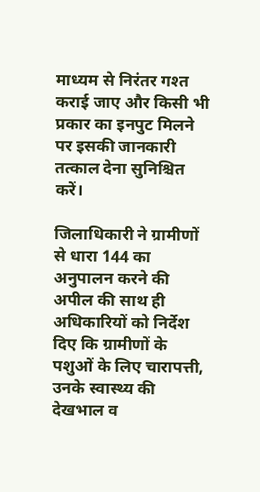माध्यम से निरंतर गश्त कराई जाए और किसी भी प्रकार का इनपुट मिलने पर इसकी जानकारी तत्काल देना सुनिश्चित करें।

जिलाधिकारी ने ग्रामीणों से धारा 144 का अनुपालन करने की अपील की साथ ही अधिकारियों को निर्देश दिए कि ग्रामीणों के पशुओं के लिए चारापत्ती, उनके स्वास्थ्य की देखभाल व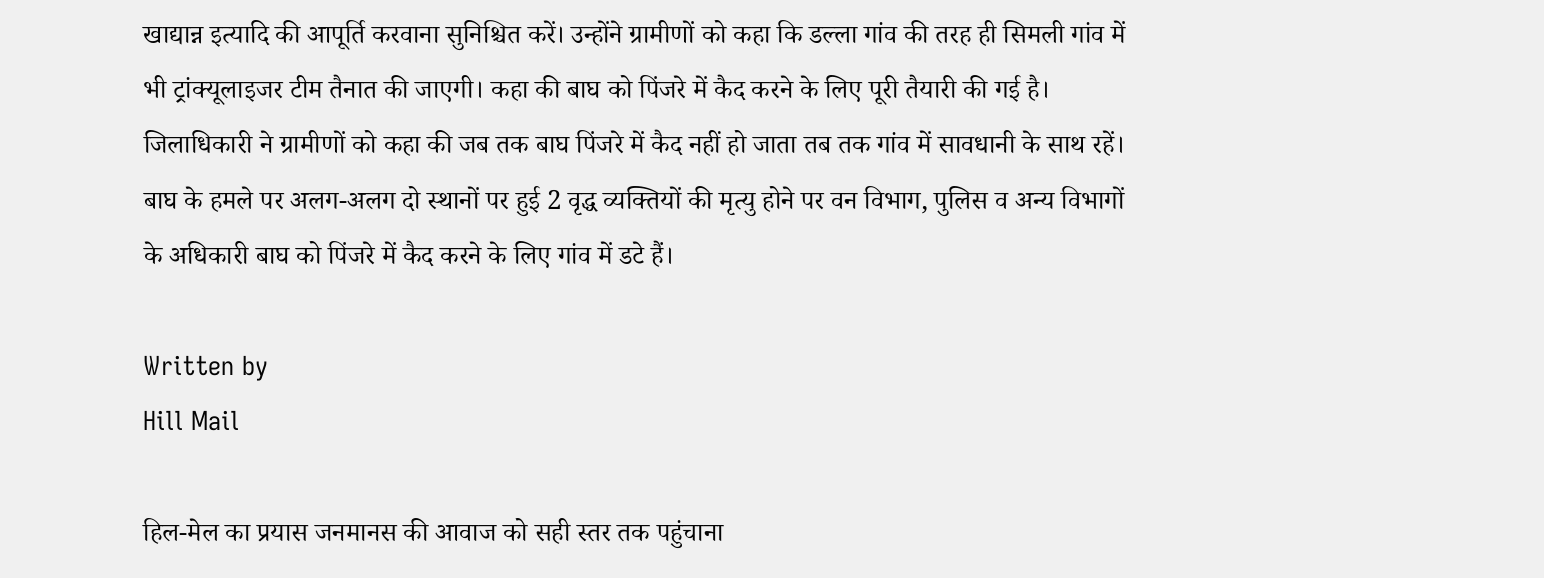खाद्यान्न इत्यादि की आपूर्ति करवाना सुनिश्चित करें। उन्होंने ग्रामीणों को कहा कि डल्ला गांव की तरह ही सिमली गांव में भी ट्रांक्यूलाइजर टीम तैनात की जाएगी। कहा की बाघ को पिंजरे में कैद करने के लिए पूरी तैयारी की गई है। जिलाधिकारी ने ग्रामीणों को कहा की जब तक बाघ पिंजरे में कैद नहीं हो जाता तब तक गांव में सावधानी के साथ रहें। बाघ के हमले पर अलग-अलग दो स्थानों पर हुई 2 वृद्ध व्यक्तियों की मृत्यु होने पर वन विभाग, पुलिस व अन्य विभागों के अधिकारी बाघ को पिंजरे में कैद करने के लिए गांव में डटे हैं।

Written by
Hill Mail

हिल-मेल का प्रयास जनमानस की आवाज को सही स्तर तक पहुंचाना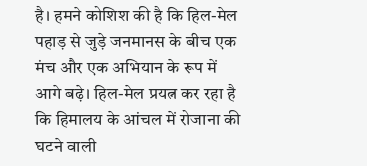है। हमने कोशिश की है कि हिल-मेल पहाड़ से जुड़े जनमानस के बीच एक मंच और एक अभियान के रूप में आगे बढ़े। हिल-मेल प्रयत्न कर रहा है कि हिमालय के आंचल में रोजाना की घटने वाली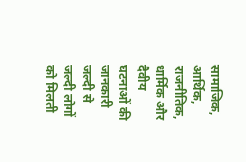सामाजिक, आर्थिक, राजनीतिक, धार्मिक और दैवीय घटनाओं की जानकारी जल्दी से जल्दी लोगों को मिलती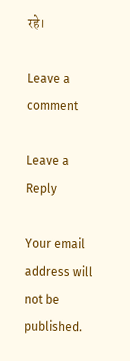रहे।

Leave a comment

Leave a Reply

Your email address will not be published.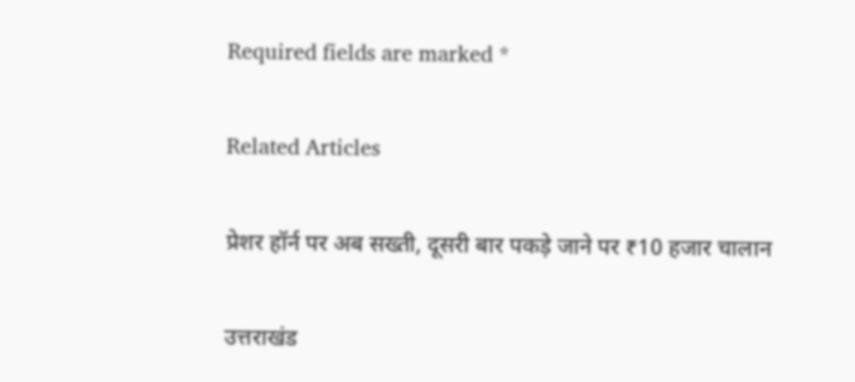Required fields are marked *

Related Articles

प्रेशर हॉर्न पर अब सख्ती, दूसरी बार पकड़े जाने पर ₹10 हजार चालान

उत्तराखंड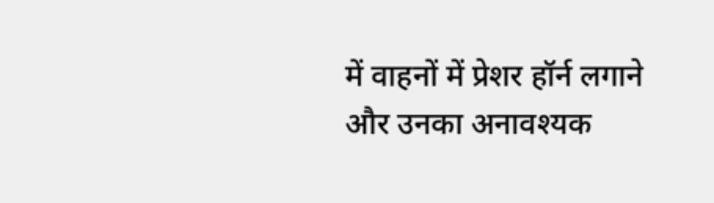में वाहनों में प्रेशर हॉर्न लगाने और उनका अनावश्यक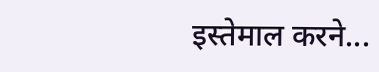इस्तेमाल करने...